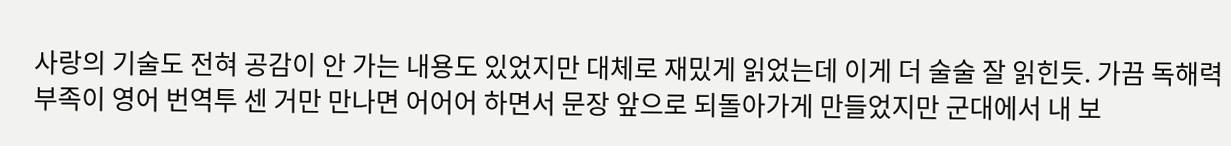사랑의 기술도 전혀 공감이 안 가는 내용도 있었지만 대체로 재밌게 읽었는데 이게 더 술술 잘 읽힌듯. 가끔 독해력 부족이 영어 번역투 센 거만 만나면 어어어 하면서 문장 앞으로 되돌아가게 만들었지만 군대에서 내 보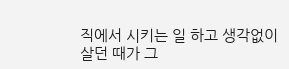직에서 시키는 일 하고 생각없이 살던 때가 그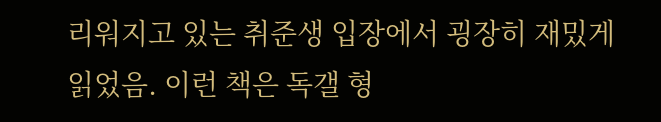리워지고 있는 취준생 입장에서 굉장히 재밌게 읽었음. 이런 책은 독갤 형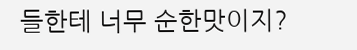들한테 너무 순한맛이지?